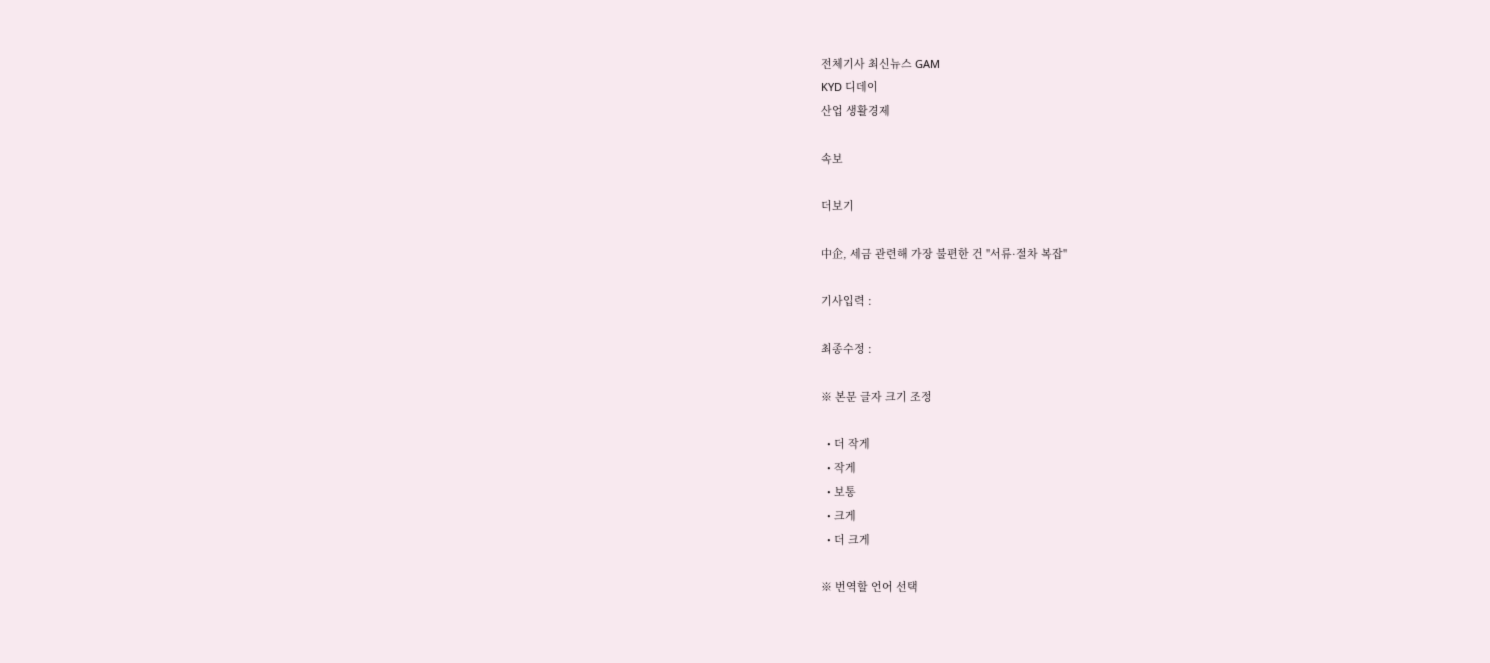전체기사 최신뉴스 GAM
KYD 디데이
산업 생활경제

속보

더보기

中企, 세금 관련해 가장 불편한 건 "서류·절차 복잡"

기사입력 :

최종수정 :

※ 본문 글자 크기 조정

  • 더 작게
  • 작게
  • 보통
  • 크게
  • 더 크게

※ 번역할 언어 선택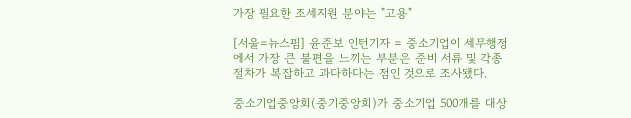가장 필요한 조세지원 분야는 "고용"

[서울=뉴스핌] 윤준보 인턴기자 = 중소기업이 세무행정에서 가장 큰 불편을 느끼는 부분은 준비 서류 및 각종 절차가 복잡하고 과다하다는 점인 것으로 조사됐다.

중소기업중앙회(중기중앙회)가 중소기업 500개를 대상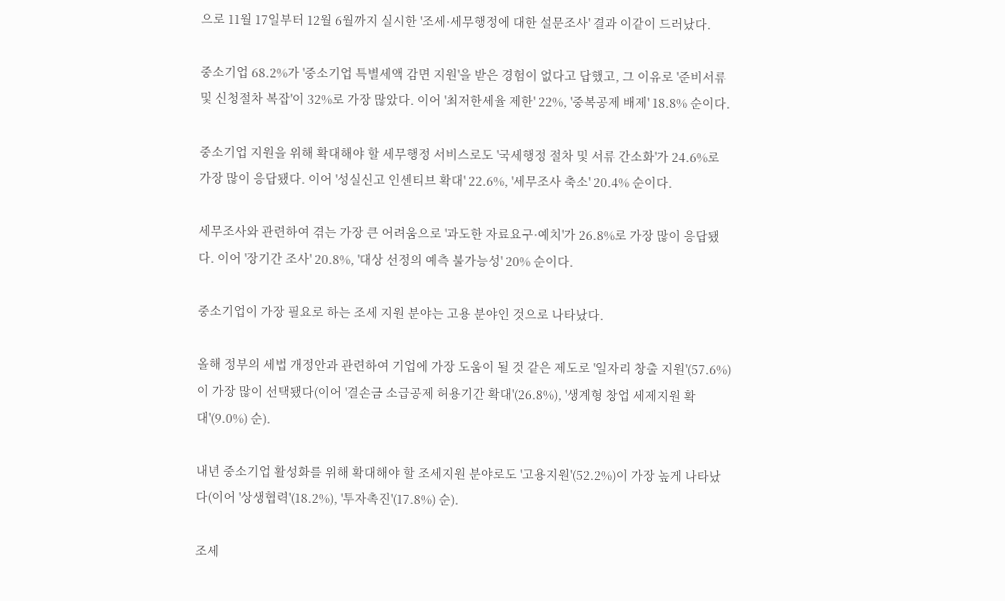으로 11월 17일부터 12월 6월까지 실시한 '조세·세무행정에 대한 설문조사' 결과 이같이 드러났다.

중소기업 68.2%가 '중소기업 특별세액 감면 지원'을 받은 경험이 없다고 답했고, 그 이유로 '준비서류 및 신청절차 복잡'이 32%로 가장 많았다. 이어 '최저한세율 제한' 22%, '중복공제 배제' 18.8% 순이다.

중소기업 지원을 위해 확대해야 할 세무행정 서비스로도 '국세행정 절차 및 서류 간소화'가 24.6%로 가장 많이 응답됐다. 이어 '성실신고 인센티브 확대' 22.6%, '세무조사 축소' 20.4% 순이다.

세무조사와 관련하여 겪는 가장 큰 어려움으로 '과도한 자료요구·예치'가 26.8%로 가장 많이 응답됐다. 이어 '장기간 조사' 20.8%, '대상 선정의 예측 불가능성' 20% 순이다.

중소기업이 가장 필요로 하는 조세 지원 분야는 고용 분야인 것으로 나타났다.

올해 정부의 세법 개정안과 관련하여 기업에 가장 도움이 될 것 같은 제도로 '일자리 창출 지원'(57.6%)이 가장 많이 선택됐다(이어 '결손금 소급공제 허용기간 확대'(26.8%), '생계형 창업 세제지원 확대'(9.0%) 순).

내년 중소기업 활성화를 위해 확대해야 할 조세지원 분야로도 '고용지원'(52.2%)이 가장 높게 나타났다(이어 '상생협력'(18.2%), '투자촉진'(17.8%) 순).

조세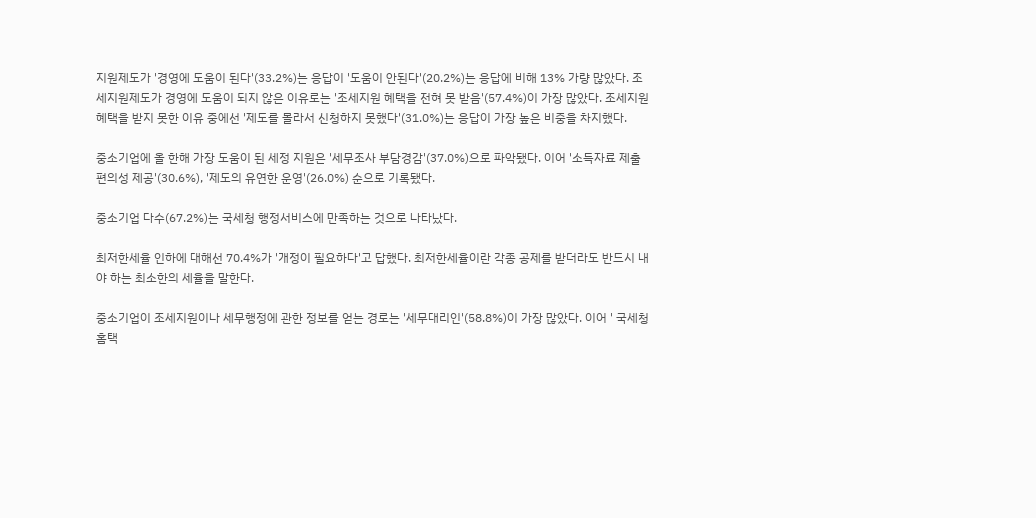지원제도가 '경영에 도움이 된다'(33.2%)는 응답이 '도움이 안된다'(20.2%)는 응답에 비해 13% 가량 많았다. 조세지원제도가 경영에 도움이 되지 않은 이유로는 '조세지원 혜택을 전혀 못 받음'(57.4%)이 가장 많았다. 조세지원 혜택을 받지 못한 이유 중에선 '제도를 몰라서 신청하지 못했다'(31.0%)는 응답이 가장 높은 비중을 차지했다.

중소기업에 올 한해 가장 도움이 된 세정 지원은 '세무조사 부담경감'(37.0%)으로 파악됐다. 이어 '소득자료 제출 편의성 제공'(30.6%), '제도의 유연한 운영'(26.0%) 순으로 기록됐다.

중소기업 다수(67.2%)는 국세청 행정서비스에 만족하는 것으로 나타났다.

최저한세율 인하에 대해선 70.4%가 '개정이 필요하다'고 답했다. 최저한세율이란 각종 공제를 받더라도 반드시 내야 하는 최소한의 세율을 말한다.

중소기업이 조세지원이나 세무행정에 관한 정보를 얻는 경로는 '세무대리인'(58.8%)이 가장 많았다. 이어 ' 국세청 홈택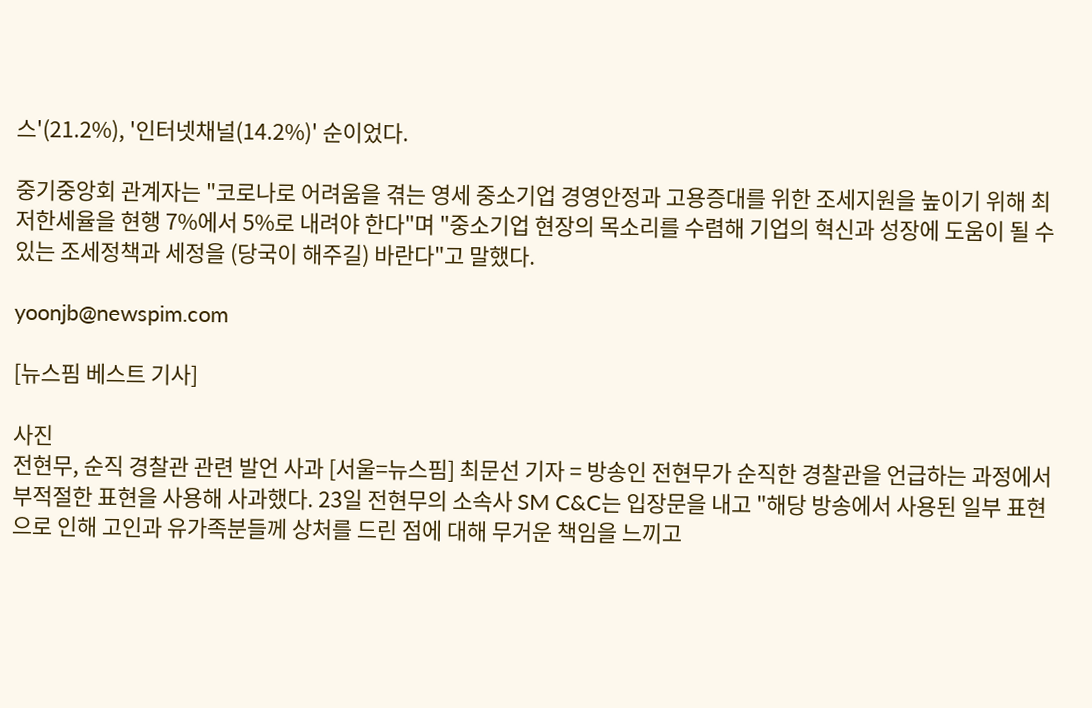스'(21.2%), '인터넷채널(14.2%)' 순이었다.

중기중앙회 관계자는 "코로나로 어려움을 겪는 영세 중소기업 경영안정과 고용증대를 위한 조세지원을 높이기 위해 최저한세율을 현행 7%에서 5%로 내려야 한다"며 "중소기업 현장의 목소리를 수렴해 기업의 혁신과 성장에 도움이 될 수 있는 조세정책과 세정을 (당국이 해주길) 바란다"고 말했다.

yoonjb@newspim.com

[뉴스핌 베스트 기사]

사진
전현무, 순직 경찰관 관련 발언 사과 [서울=뉴스핌] 최문선 기자 = 방송인 전현무가 순직한 경찰관을 언급하는 과정에서 부적절한 표현을 사용해 사과했다. 23일 전현무의 소속사 SM C&C는 입장문을 내고 "해당 방송에서 사용된 일부 표현으로 인해 고인과 유가족분들께 상처를 드린 점에 대해 무거운 책임을 느끼고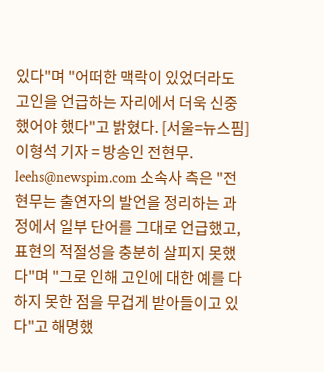있다"며 "어떠한 맥락이 있었더라도 고인을 언급하는 자리에서 더욱 신중했어야 했다"고 밝혔다. [서울=뉴스핌] 이형석 기자 = 방송인 전현무. leehs@newspim.com 소속사 측은 "전현무는 출연자의 발언을 정리하는 과정에서 일부 단어를 그대로 언급했고, 표현의 적절성을 충분히 살피지 못했다"며 "그로 인해 고인에 대한 예를 다하지 못한 점을 무겁게 받아들이고 있다"고 해명했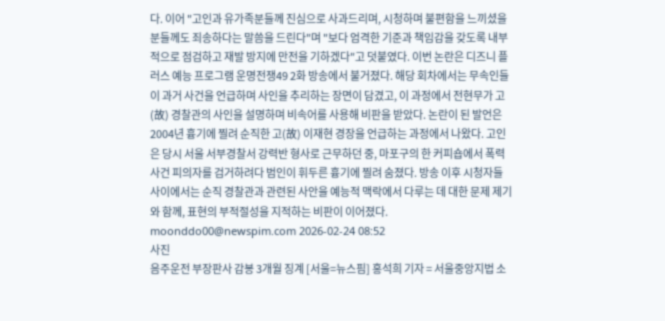다. 이어 "고인과 유가족분들께 진심으로 사과드리며, 시청하며 불편함을 느끼셨을 분들께도 죄송하다는 말씀을 드린다"며 "보다 엄격한 기준과 책임감을 갖도록 내부적으로 점검하고 재발 방지에 만전을 기하겠다"고 덧붙였다. 이번 논란은 디즈니 플러스 예능 프로그램 운명전쟁49 2화 방송에서 불거졌다. 해당 회차에서는 무속인들이 과거 사건을 언급하며 사인을 추리하는 장면이 담겼고, 이 과정에서 전현무가 고(故) 경찰관의 사인을 설명하며 비속어를 사용해 비판을 받았다. 논란이 된 발언은 2004년 흉기에 찔려 순직한 고(故) 이재현 경장을 언급하는 과정에서 나왔다. 고인은 당시 서울 서부경찰서 강력반 형사로 근무하던 중, 마포구의 한 커피숍에서 폭력 사건 피의자를 검거하려다 범인이 휘두른 흉기에 찔려 숨졌다. 방송 이후 시청자들 사이에서는 순직 경찰관과 관련된 사안을 예능적 맥락에서 다루는 데 대한 문제 제기와 함께, 표현의 부적절성을 지적하는 비판이 이어졌다. moonddo00@newspim.com 2026-02-24 08:52
사진
음주운전 부장판사 감봉 3개월 징계 [서울=뉴스핌] 홍석희 기자 = 서울중앙지법 소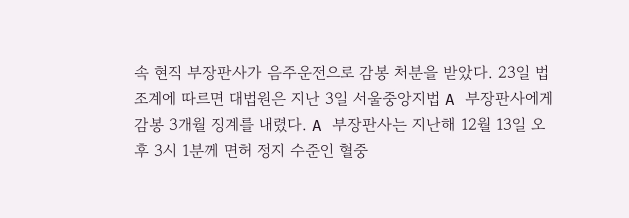속 현직 부장판사가 음주운전으로 감봉 처분을 받았다. 23일 법조계에 따르면 대법원은 지난 3일 서울중앙지법 A 부장판사에게 감봉 3개월 징계를 내렸다. A 부장판사는 지난해 12월 13일 오후 3시 1분께 면허 정지 수준인 혈중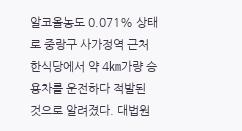알코올농도 0.071% 상태로 중랑구 사가정역 근처 한식당에서 약 4㎞가량 승용차를 운전하다 적발된 것으로 알려졌다. 대법원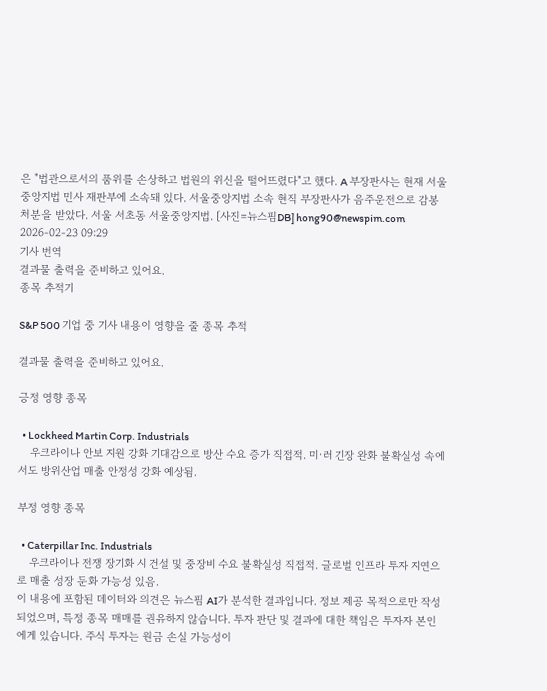은 "법관으로서의 품위를 손상하고 법원의 위신을 떨어뜨렸다"고 했다. A 부장판사는 현재 서울중앙지법 민사 재판부에 소속돼 있다. 서울중앙지법 소속 현직 부장판사가 음주운전으로 감봉 처분을 받았다. 서울 서초동 서울중앙지법. [사진=뉴스핌DB] hong90@newspim.com 2026-02-23 09:29
기사 번역
결과물 출력을 준비하고 있어요.
종목 추적기

S&P 500 기업 중 기사 내용이 영향을 줄 종목 추적

결과물 출력을 준비하고 있어요.

긍정 영향 종목

  • Lockheed Martin Corp. Industrials
    우크라이나 안보 지원 강화 기대감으로 방산 수요 증가 직접적. 미·러 긴장 완화 불확실성 속에서도 방위산업 매출 안정성 강화 예상됨.

부정 영향 종목

  • Caterpillar Inc. Industrials
    우크라이나 전쟁 장기화 시 건설 및 중장비 수요 불확실성 직접적. 글로벌 인프라 투자 지연으로 매출 성장 둔화 가능성 있음.
이 내용에 포함된 데이터와 의견은 뉴스핌 AI가 분석한 결과입니다. 정보 제공 목적으로만 작성되었으며, 특정 종목 매매를 권유하지 않습니다. 투자 판단 및 결과에 대한 책임은 투자자 본인에게 있습니다. 주식 투자는 원금 손실 가능성이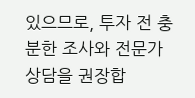있으므로, 투자 전 충분한 조사와 전문가 상담을 권장합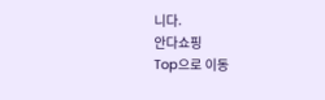니다.
안다쇼핑
Top으로 이동